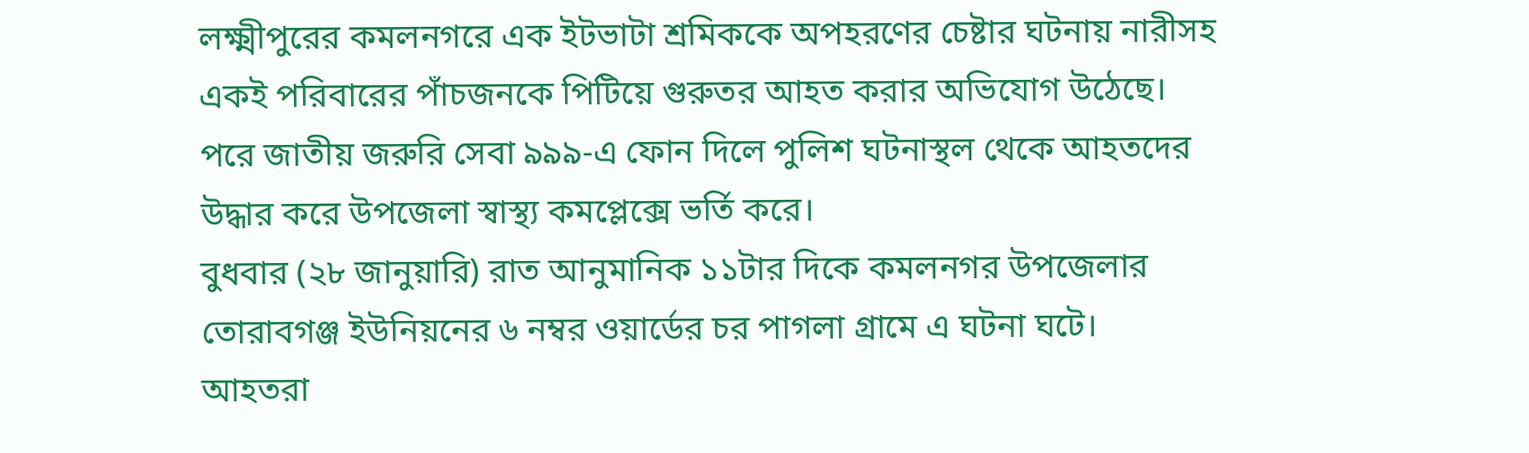লক্ষ্মীপুরের কমলনগরে এক ইটভাটা শ্রমিককে অপহরণের চেষ্টার ঘটনায় নারীসহ একই পরিবারের পাঁচজনকে পিটিয়ে গুরুতর আহত করার অভিযোগ উঠেছে। পরে জাতীয় জরুরি সেবা ৯৯৯-এ ফোন দিলে পুলিশ ঘটনাস্থল থেকে আহতদের উদ্ধার করে উপজেলা স্বাস্থ্য কমপ্লেক্সে ভর্তি করে।
বুধবার (২৮ জানুয়ারি) রাত আনুমানিক ১১টার দিকে কমলনগর উপজেলার তোরাবগঞ্জ ইউনিয়নের ৬ নম্বর ওয়ার্ডের চর পাগলা গ্রামে এ ঘটনা ঘটে।
আহতরা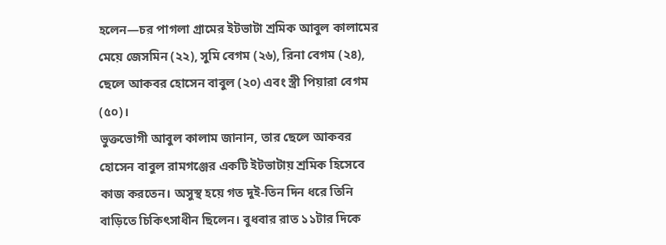হলেন—চর পাগলা গ্রামের ইটভাটা শ্রমিক আবুল কালামের মেয়ে জেসমিন (২২), সুমি বেগম (২৬), রিনা বেগম (২৪), ছেলে আকবর হোসেন বাবুল (২০) এবং স্ত্রী পিয়ারা বেগম (৫০)।
ভুক্তভোগী আবুল কালাম জানান, তার ছেলে আকবর হোসেন বাবুল রামগঞ্জের একটি ইটভাটায় শ্রমিক হিসেবে কাজ করতেন। অসুস্থ হয়ে গত দুই-তিন দিন ধরে তিনি বাড়িতে চিকিৎসাধীন ছিলেন। বুধবার রাত ১১টার দিকে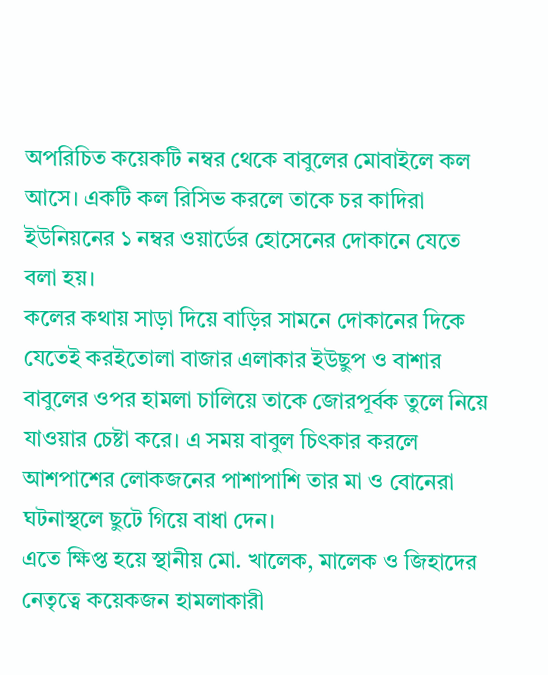অপরিচিত কয়েকটি নম্বর থেকে বাবুলের মোবাইলে কল আসে। একটি কল রিসিভ করলে তাকে চর কাদিরা ইউনিয়নের ১ নম্বর ওয়ার্ডের হোসেনের দোকানে যেতে বলা হয়।
কলের কথায় সাড়া দিয়ে বাড়ির সামনে দোকানের দিকে যেতেই করইতোলা বাজার এলাকার ইউছুপ ও বাশার বাবুলের ওপর হামলা চালিয়ে তাকে জোরপূর্বক তুলে নিয়ে যাওয়ার চেষ্টা করে। এ সময় বাবুল চিৎকার করলে আশপাশের লোকজনের পাশাপাশি তার মা ও বোনেরা ঘটনাস্থলে ছুটে গিয়ে বাধা দেন।
এতে ক্ষিপ্ত হয়ে স্থানীয় মো. খালেক, মালেক ও জিহাদের নেতৃত্বে কয়েকজন হামলাকারী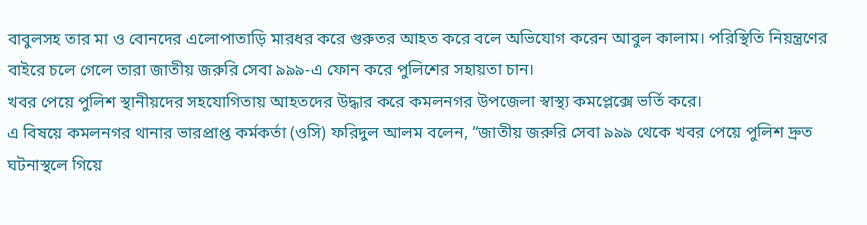বাবুলসহ তার মা ও বোনদের এলোপাতাড়ি মারধর করে গুরুতর আহত করে বলে অভিযোগ করেন আবুল কালাম। পরিস্থিতি নিয়ন্ত্রণের বাইরে চলে গেলে তারা জাতীয় জরুরি সেবা ৯৯৯-এ ফোন করে পুলিশের সহায়তা চান।
খবর পেয়ে পুলিশ স্থানীয়দের সহযোগিতায় আহতদের উদ্ধার করে কমলনগর উপজেলা স্বাস্থ্য কমপ্লেক্সে ভর্তি করে।
এ বিষয়ে কমলনগর থানার ভারপ্রাপ্ত কর্মকর্তা (ওসি) ফরিদুল আলম বলেন, “জাতীয় জরুরি সেবা ৯৯৯ থেকে খবর পেয়ে পুলিশ দ্রুত ঘটনাস্থলে গিয়ে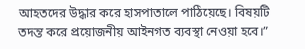আহতদের উদ্ধার করে হাসপাতালে পাঠিয়েছে। বিষয়টি তদন্ত করে প্রয়োজনীয় আইনগত ব্যবস্থা নেওয়া হবে।”